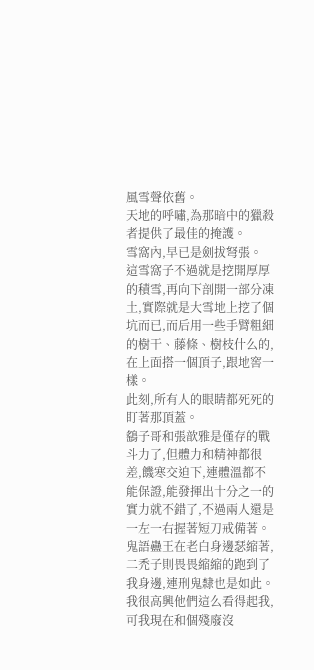風雪聲依舊。
天地的呼嘯,為那暗中的獵殺者提供了最佳的掩護。
雪窩內,早已是劍拔弩張。
這雪窩子不過就是挖開厚厚的積雪,再向下剖開一部分凍土,實際就是大雪地上挖了個坑而已,而后用一些手臂粗細的樹干、藤條、樹枝什么的,在上面搭一個頂子,跟地窖一樣。
此刻,所有人的眼睛都死死的盯著那頂蓋。
鷂子哥和張歆雅是僅存的戰斗力了,但體力和精神都很差,饑寒交迫下,連體溫都不能保證,能發揮出十分之一的實力就不錯了,不過兩人還是一左一右握著短刀戒備著。
鬼語蠱王在老白身邊瑟縮著,二禿子則畏畏縮縮的跑到了我身邊,連刑鬼隸也是如此。
我很高興他們這么看得起我,可我現在和個殘廢沒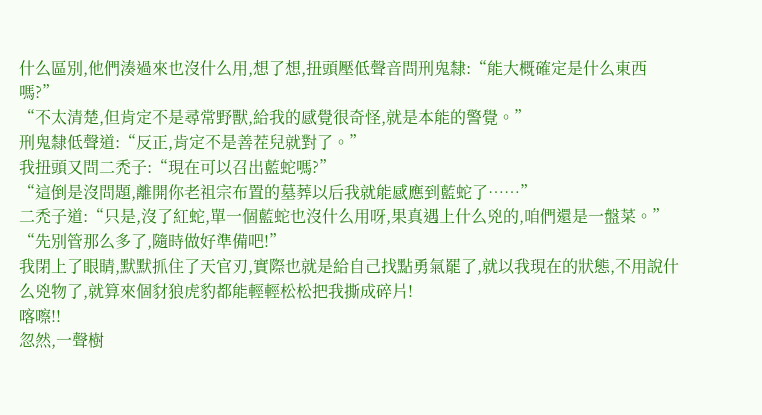什么區別,他們湊過來也沒什么用,想了想,扭頭壓低聲音問刑鬼隸:“能大概確定是什么東西嗎?”
“不太清楚,但肯定不是尋常野獸,給我的感覺很奇怪,就是本能的警覺。”
刑鬼隸低聲道:“反正,肯定不是善茬兒就對了。”
我扭頭又問二禿子:“現在可以召出藍蛇嗎?”
“這倒是沒問題,離開你老祖宗布置的墓葬以后我就能感應到藍蛇了……”
二禿子道:“只是,沒了紅蛇,單一個藍蛇也沒什么用呀,果真遇上什么兇的,咱們還是一盤菜。”
“先別管那么多了,隨時做好準備吧!”
我閉上了眼睛,默默抓住了天官刃,實際也就是給自己找點勇氣罷了,就以我現在的狀態,不用說什么兇物了,就算來個豺狼虎豹都能輕輕松松把我撕成碎片!
喀嚓!!
忽然,一聲樹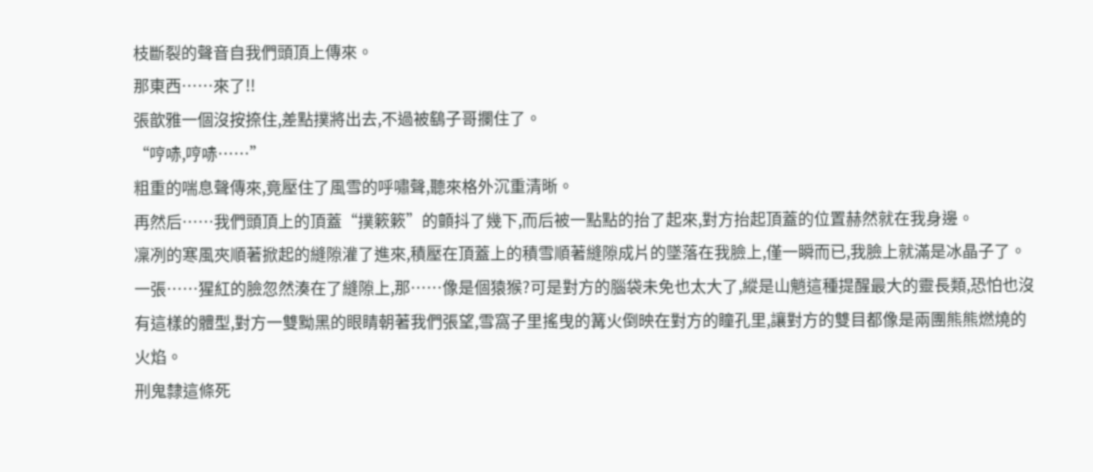枝斷裂的聲音自我們頭頂上傳來。
那東西……來了!!
張歆雅一個沒按捺住,差點撲將出去,不過被鷂子哥攔住了。
“哼哧,哼哧……”
粗重的喘息聲傳來,竟壓住了風雪的呼嘯聲,聽來格外沉重清晰。
再然后……我們頭頂上的頂蓋“撲簌簌”的顫抖了幾下,而后被一點點的抬了起來,對方抬起頂蓋的位置赫然就在我身邊。
凜冽的寒風夾順著掀起的縫隙灌了進來,積壓在頂蓋上的積雪順著縫隙成片的墜落在我臉上,僅一瞬而已,我臉上就滿是冰晶子了。
一張……猩紅的臉忽然湊在了縫隙上,那……像是個猿猴?可是對方的腦袋未免也太大了,縱是山魈這種提醒最大的靈長類,恐怕也沒有這樣的體型,對方一雙黝黑的眼睛朝著我們張望,雪窩子里搖曳的篝火倒映在對方的瞳孔里,讓對方的雙目都像是兩團熊熊燃燒的火焰。
刑鬼隸這條死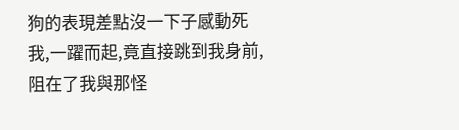狗的表現差點沒一下子感動死我,一躍而起,竟直接跳到我身前,阻在了我與那怪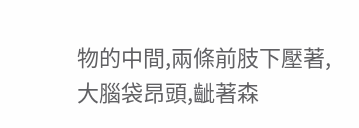物的中間,兩條前肢下壓著,大腦袋昂頭,齜著森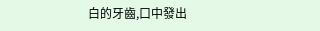白的牙齒,口中發出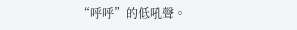“呼呼”的低吼聲。